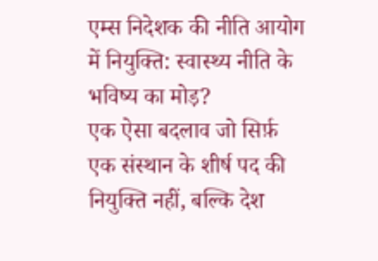एम्स निदेशक की नीति आयोग में नियुक्ति: स्वास्थ्य नीति के भविष्य का मोड़?
एक ऐसा बदलाव जो सिर्फ़ एक संस्थान के शीर्ष पद की नियुक्ति नहीं, बल्कि देश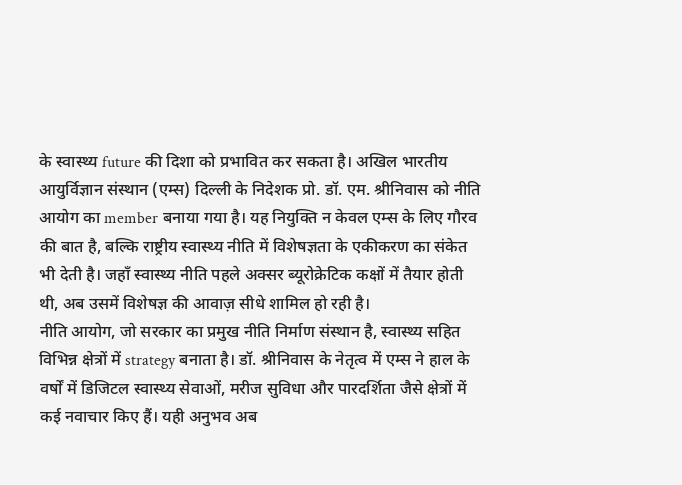के स्वास्थ्य future की दिशा को प्रभावित कर सकता है। अखिल भारतीय आयुर्विज्ञान संस्थान (एम्स) दिल्ली के निदेशक प्रो. डॉ. एम. श्रीनिवास को नीति आयोग का member बनाया गया है। यह नियुक्ति न केवल एम्स के लिए गौरव की बात है, बल्कि राष्ट्रीय स्वास्थ्य नीति में विशेषज्ञता के एकीकरण का संकेत भी देती है। जहाँ स्वास्थ्य नीति पहले अक्सर ब्यूरोक्रेटिक कक्षों में तैयार होती थी, अब उसमें विशेषज्ञ की आवाज़ सीधे शामिल हो रही है।
नीति आयोग, जो सरकार का प्रमुख नीति निर्माण संस्थान है, स्वास्थ्य सहित विभिन्न क्षेत्रों में strategy बनाता है। डॉ. श्रीनिवास के नेतृत्व में एम्स ने हाल के वर्षों में डिजिटल स्वास्थ्य सेवाओं, मरीज सुविधा और पारदर्शिता जैसे क्षेत्रों में कई नवाचार किए हैं। यही अनुभव अब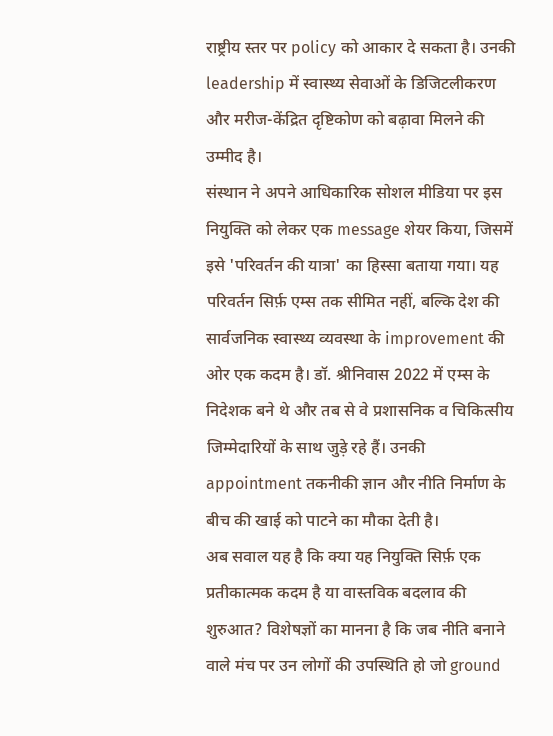राष्ट्रीय स्तर पर policy को आकार दे सकता है। उनकी leadership में स्वास्थ्य सेवाओं के डिजिटलीकरण और मरीज-केंद्रित दृष्टिकोण को बढ़ावा मिलने की उम्मीद है।
संस्थान ने अपने आधिकारिक सोशल मीडिया पर इस नियुक्ति को लेकर एक message शेयर किया, जिसमें इसे 'परिवर्तन की यात्रा' का हिस्सा बताया गया। यह परिवर्तन सिर्फ़ एम्स तक सीमित नहीं, बल्कि देश की सार्वजनिक स्वास्थ्य व्यवस्था के improvement की ओर एक कदम है। डॉ. श्रीनिवास 2022 में एम्स के निदेशक बने थे और तब से वे प्रशासनिक व चिकित्सीय जिम्मेदारियों के साथ जुड़े रहे हैं। उनकी appointment तकनीकी ज्ञान और नीति निर्माण के बीच की खाई को पाटने का मौका देती है।
अब सवाल यह है कि क्या यह नियुक्ति सिर्फ़ एक प्रतीकात्मक कदम है या वास्तविक बदलाव की शुरुआत? विशेषज्ञों का मानना है कि जब नीति बनाने वाले मंच पर उन लोगों की उपस्थिति हो जो ground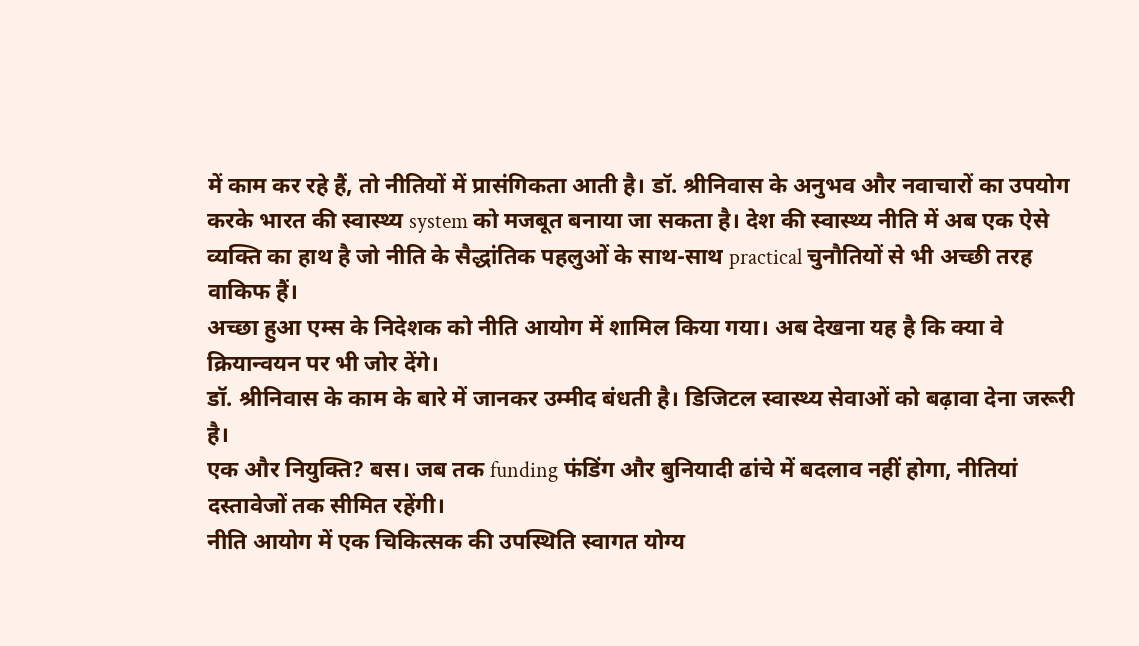में काम कर रहे हैं, तो नीतियों में प्रासंगिकता आती है। डॉ. श्रीनिवास के अनुभव और नवाचारों का उपयोग करके भारत की स्वास्थ्य system को मजबूत बनाया जा सकता है। देश की स्वास्थ्य नीति में अब एक ऐसे व्यक्ति का हाथ है जो नीति के सैद्धांतिक पहलुओं के साथ-साथ practical चुनौतियों से भी अच्छी तरह वाकिफ हैं।
अच्छा हुआ एम्स के निदेशक को नीति आयोग में शामिल किया गया। अब देखना यह है कि क्या वे क्रियान्वयन पर भी जोर देंगे।
डॉ. श्रीनिवास के काम के बारे में जानकर उम्मीद बंधती है। डिजिटल स्वास्थ्य सेवाओं को बढ़ावा देना जरूरी है।
एक और नियुक्ति? बस। जब तक funding फंडिंग और बुनियादी ढांचे में बदलाव नहीं होगा, नीतियां दस्तावेजों तक सीमित रहेंगी।
नीति आयोग में एक चिकित्सक की उपस्थिति स्वागत योग्य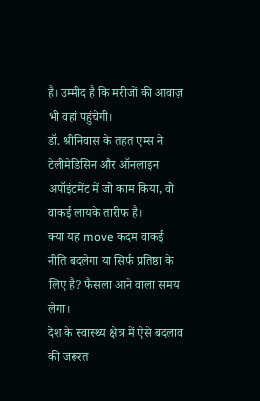है। उम्मीद है कि मरीजों की आवाज़ भी वहां पहुंचेगी।
डॉ. श्रीनिवास के तहत एम्स ने टेलीमेडिसिन और ऑनलाइन अपॉइंटमेंट में जो काम किया, वो वाकई लायके तारीफ है।
क्या यह move कदम वाकई नीति बदलेगा या सिर्फ प्रतिष्ठा के लिए है? फैसला आने वाला समय लेगा।
देश के स्वास्थ्य क्षेत्र में ऐसे बदलाव की जरूरत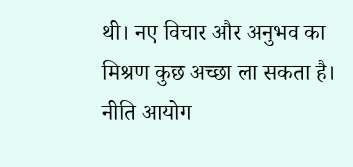थी। नए विचार और अनुभव का मिश्रण कुछ अच्छा ला सकता है।
नीति आयोग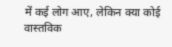में कई लोग आए, लेकिन क्या कोई वास्तविक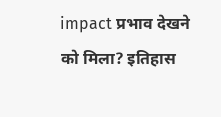impact प्रभाव देखने को मिला? इतिहास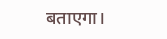बताएगा।